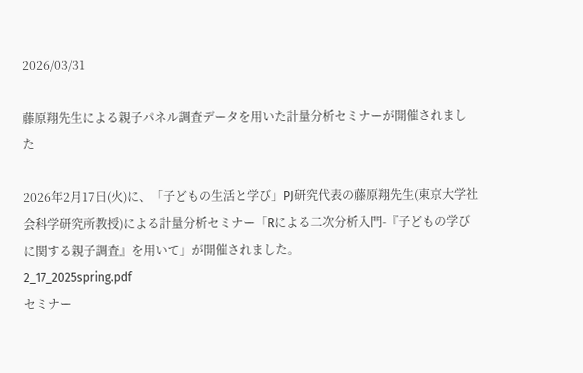2026/03/31

藤原翔先生による親子パネル調査データを用いた計量分析セミナーが開催されました

2026年2月17日(火)に、「子どもの生活と学び」PJ研究代表の藤原翔先生(東京大学社会科学研究所教授)による計量分析セミナー「Rによる二次分析入門-『子どもの学びに関する親子調査』を用いて」が開催されました。
2_17_2025spring.pdf
セミナー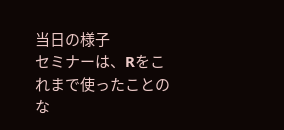当日の様子
セミナーは、Rをこれまで使ったことのな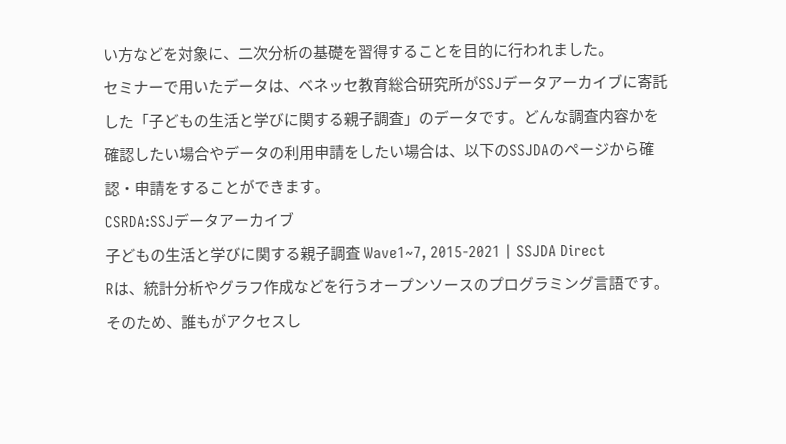い方などを対象に、二次分析の基礎を習得することを目的に行われました。
セミナーで用いたデータは、ベネッセ教育総合研究所がSSJデータアーカイブに寄託した「子どもの生活と学びに関する親子調査」のデータです。どんな調査内容かを確認したい場合やデータの利用申請をしたい場合は、以下のSSJDAのページから確認・申請をすることができます。
CSRDA:SSJデータアーカイブ
子どもの生活と学びに関する親子調査 Wave1~7, 2015-2021 | SSJDA Direct
Rは、統計分析やグラフ作成などを行うオープンソースのプログラミング言語です。そのため、誰もがアクセスし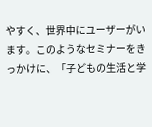やすく、世界中にユーザーがいます。このようなセミナーをきっかけに、「子どもの生活と学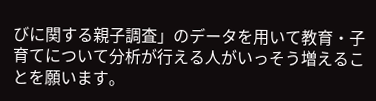びに関する親子調査」のデータを用いて教育・子育てについて分析が行える人がいっそう増えることを願います。